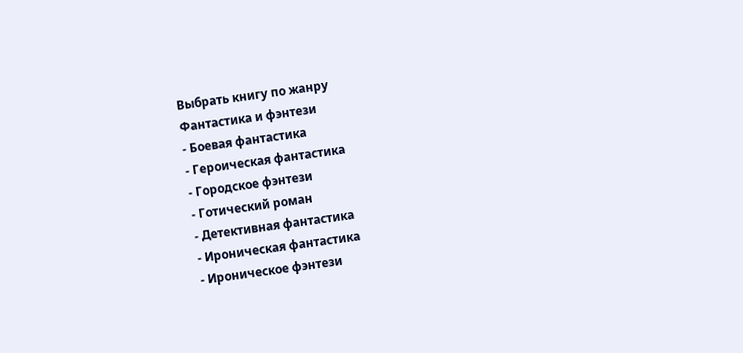Выбрать книгу по жанру
Фантастика и фэнтези
- Боевая фантастика
- Героическая фантастика
- Городское фэнтези
- Готический роман
- Детективная фантастика
- Ироническая фантастика
- Ироническое фэнтези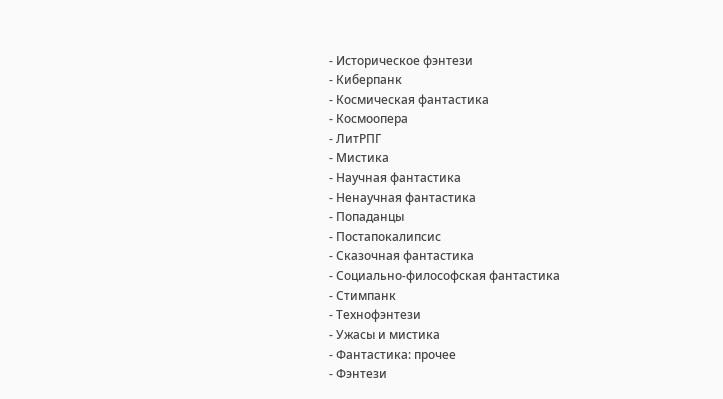- Историческое фэнтези
- Киберпанк
- Космическая фантастика
- Космоопера
- ЛитРПГ
- Мистика
- Научная фантастика
- Ненаучная фантастика
- Попаданцы
- Постапокалипсис
- Сказочная фантастика
- Социально-философская фантастика
- Стимпанк
- Технофэнтези
- Ужасы и мистика
- Фантастика: прочее
- Фэнтези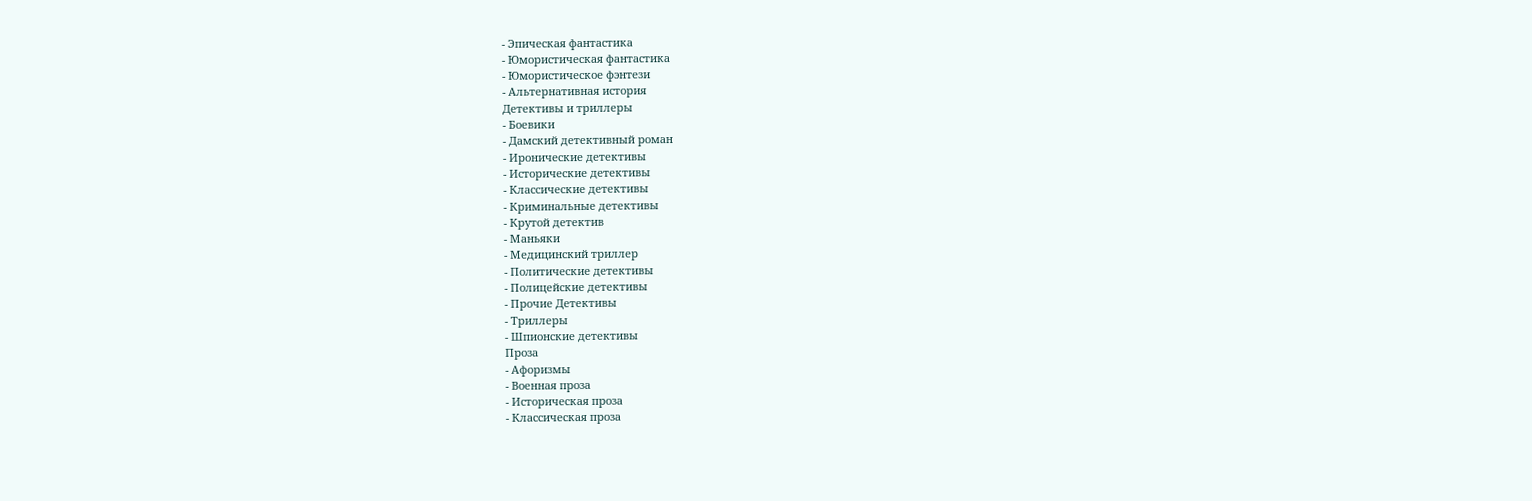- Эпическая фантастика
- Юмористическая фантастика
- Юмористическое фэнтези
- Альтернативная история
Детективы и триллеры
- Боевики
- Дамский детективный роман
- Иронические детективы
- Исторические детективы
- Классические детективы
- Криминальные детективы
- Крутой детектив
- Маньяки
- Медицинский триллер
- Политические детективы
- Полицейские детективы
- Прочие Детективы
- Триллеры
- Шпионские детективы
Проза
- Афоризмы
- Военная проза
- Историческая проза
- Классическая проза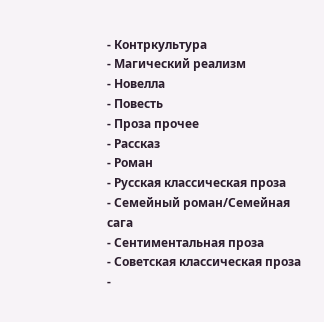- Контркультура
- Магический реализм
- Новелла
- Повесть
- Проза прочее
- Рассказ
- Роман
- Русская классическая проза
- Семейный роман/Семейная сага
- Сентиментальная проза
- Советская классическая проза
-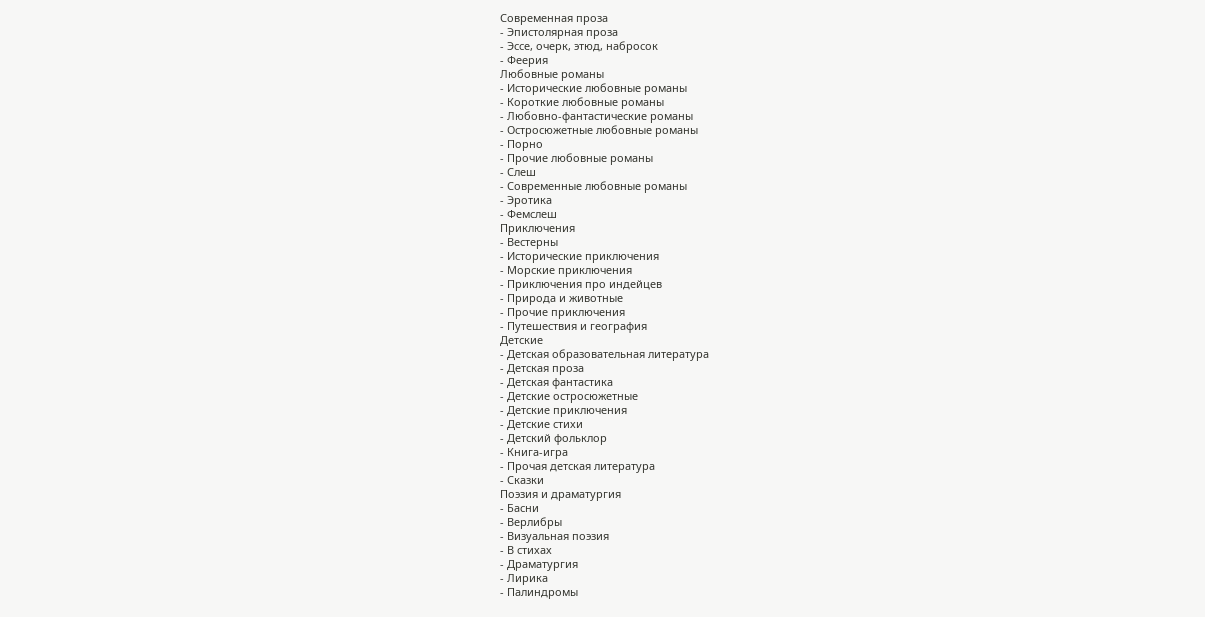Современная проза
- Эпистолярная проза
- Эссе, очерк, этюд, набросок
- Феерия
Любовные романы
- Исторические любовные романы
- Короткие любовные романы
- Любовно-фантастические романы
- Остросюжетные любовные романы
- Порно
- Прочие любовные романы
- Слеш
- Современные любовные романы
- Эротика
- Фемслеш
Приключения
- Вестерны
- Исторические приключения
- Морские приключения
- Приключения про индейцев
- Природа и животные
- Прочие приключения
- Путешествия и география
Детские
- Детская образовательная литература
- Детская проза
- Детская фантастика
- Детские остросюжетные
- Детские приключения
- Детские стихи
- Детский фольклор
- Книга-игра
- Прочая детская литература
- Сказки
Поэзия и драматургия
- Басни
- Верлибры
- Визуальная поэзия
- В стихах
- Драматургия
- Лирика
- Палиндромы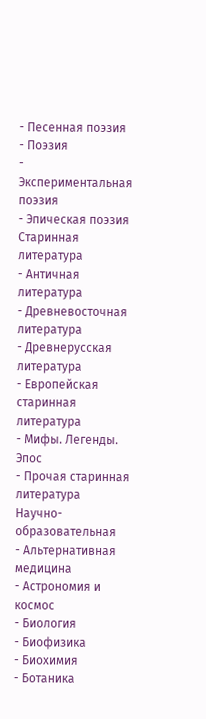- Песенная поэзия
- Поэзия
- Экспериментальная поэзия
- Эпическая поэзия
Старинная литература
- Античная литература
- Древневосточная литература
- Древнерусская литература
- Европейская старинная литература
- Мифы. Легенды. Эпос
- Прочая старинная литература
Научно-образовательная
- Альтернативная медицина
- Астрономия и космос
- Биология
- Биофизика
- Биохимия
- Ботаника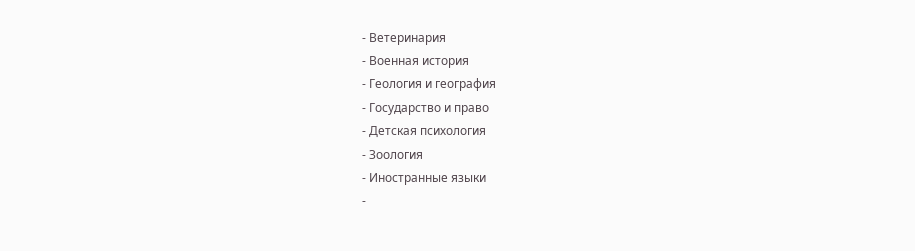- Ветеринария
- Военная история
- Геология и география
- Государство и право
- Детская психология
- Зоология
- Иностранные языки
-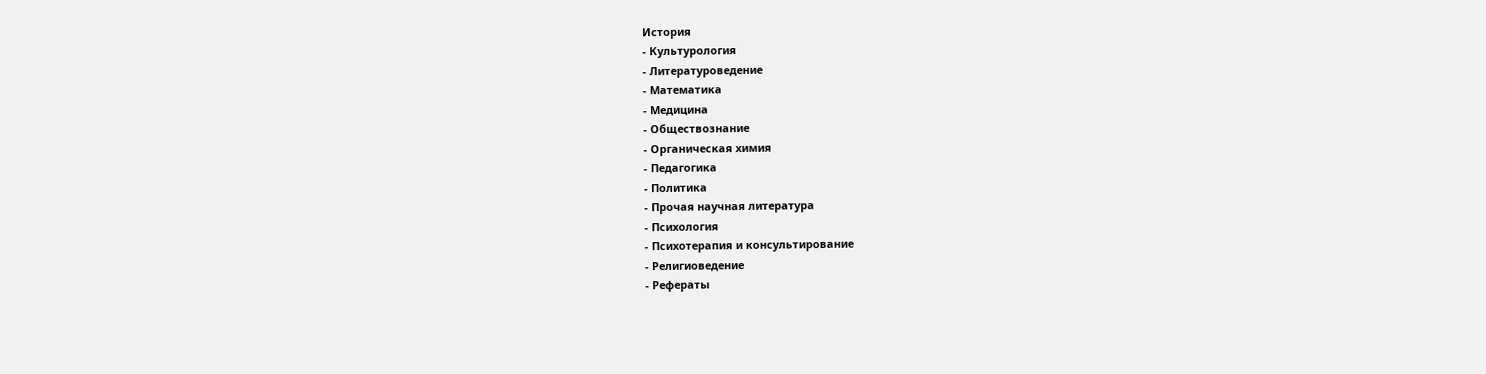История
- Культурология
- Литературоведение
- Математика
- Медицина
- Обществознание
- Органическая химия
- Педагогика
- Политика
- Прочая научная литература
- Психология
- Психотерапия и консультирование
- Религиоведение
- Рефераты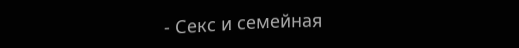- Секс и семейная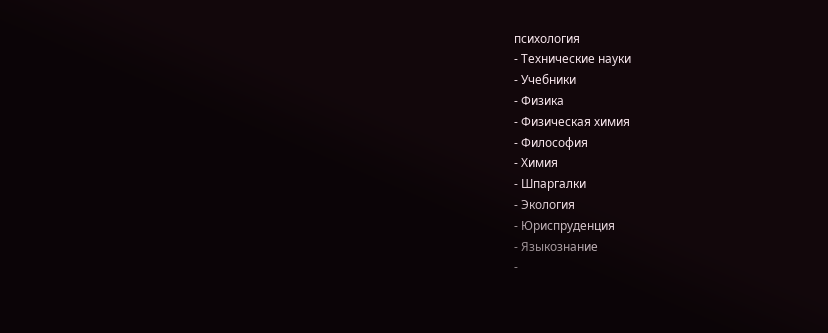психология
- Технические науки
- Учебники
- Физика
- Физическая химия
- Философия
- Химия
- Шпаргалки
- Экология
- Юриспруденция
- Языкознание
-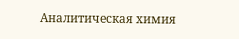Аналитическая химия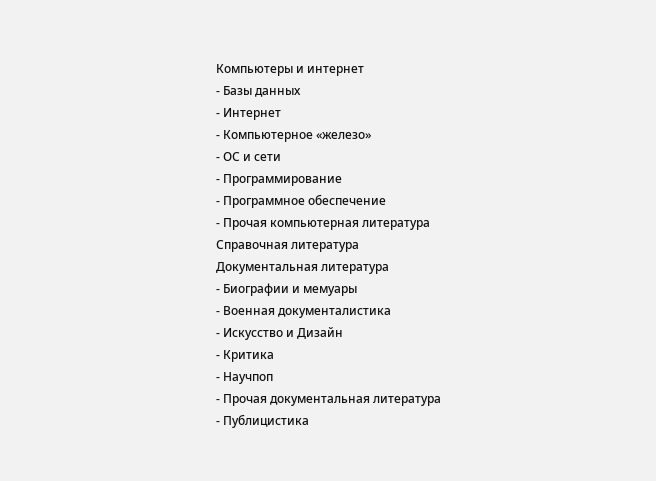Компьютеры и интернет
- Базы данных
- Интернет
- Компьютерное «железо»
- ОС и сети
- Программирование
- Программное обеспечение
- Прочая компьютерная литература
Справочная литература
Документальная литература
- Биографии и мемуары
- Военная документалистика
- Искусство и Дизайн
- Критика
- Научпоп
- Прочая документальная литература
- Публицистика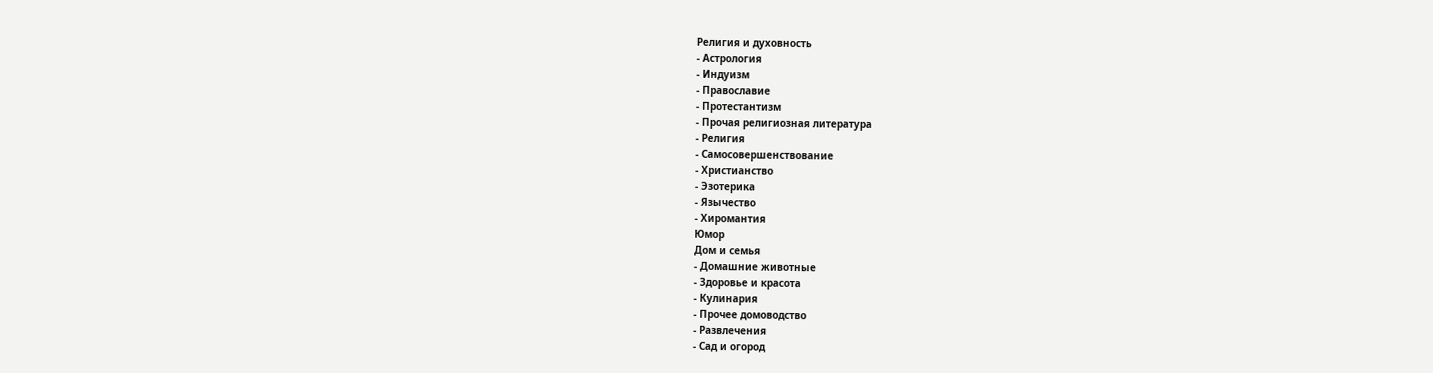Религия и духовность
- Астрология
- Индуизм
- Православие
- Протестантизм
- Прочая религиозная литература
- Религия
- Самосовершенствование
- Христианство
- Эзотерика
- Язычество
- Хиромантия
Юмор
Дом и семья
- Домашние животные
- Здоровье и красота
- Кулинария
- Прочее домоводство
- Развлечения
- Сад и огород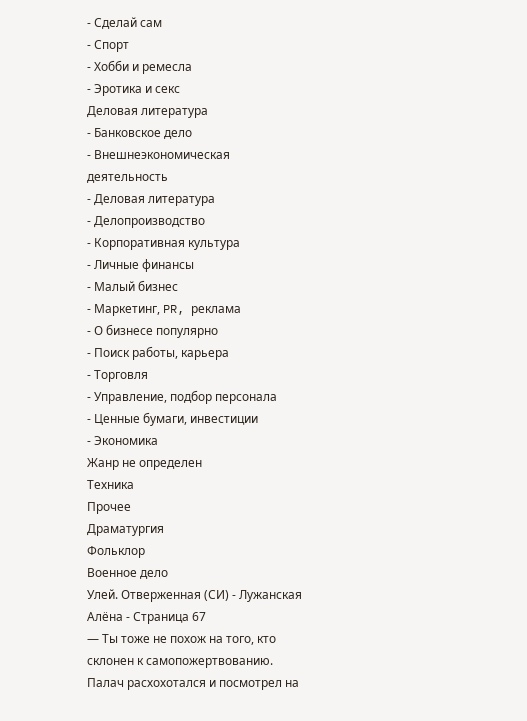- Сделай сам
- Спорт
- Хобби и ремесла
- Эротика и секс
Деловая литература
- Банковское дело
- Внешнеэкономическая деятельность
- Деловая литература
- Делопроизводство
- Корпоративная культура
- Личные финансы
- Малый бизнес
- Маркетинг, PR, реклама
- О бизнесе популярно
- Поиск работы, карьера
- Торговля
- Управление, подбор персонала
- Ценные бумаги, инвестиции
- Экономика
Жанр не определен
Техника
Прочее
Драматургия
Фольклор
Военное дело
Улей. Отверженная (СИ) - Лужанская Алёна - Страница 67
— Ты тоже не похож на того, кто склонен к самопожертвованию.
Палач расхохотался и посмотрел на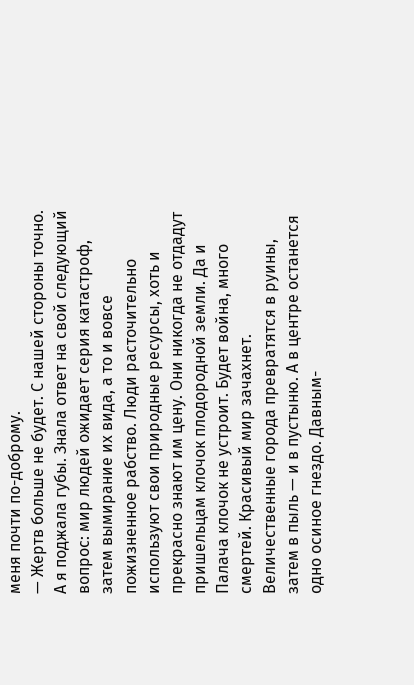меня почти по-доброму.
— Жертв больше не будет. С нашей стороны точно.
А я поджала губы. Знала ответ на свой следующий вопрос: мир людей ожидает серия катастроф, затем вымирание их вида, а то и вовсе пожизненное рабство. Люди расточительно используют свои природные ресурсы, хоть и прекрасно знают им цену. Они никогда не отдадут пришельцам клочок плодородной земли. Да и Палача клочок не устроит. Будет война, много смертей. Красивый мир зачахнет. Величественные города превратятся в руины, затем в пыль — и в пустыню. А в центре останется одно осиное гнездо. Давным-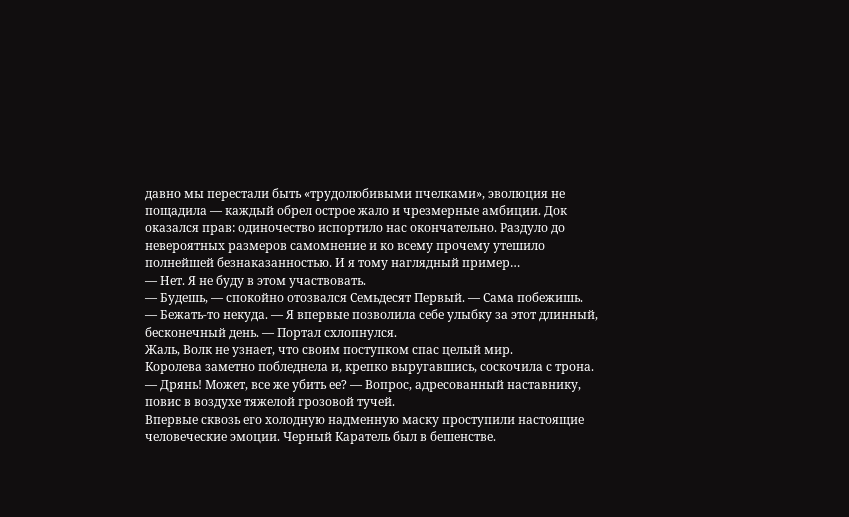давно мы перестали быть «трудолюбивыми пчелками», эволюция не пощадила — каждый обрел острое жало и чрезмерные амбиции. Док оказался прав: одиночество испортило нас окончательно. Раздуло до невероятных размеров самомнение и ко всему прочему утешило полнейшей безнаказанностью. И я тому наглядный пример…
— Нет. Я не буду в этом участвовать.
— Будешь, — спокойно отозвался Семьдесят Первый. — Сама побежишь.
— Бежать-то некуда. — Я впервые позволила себе улыбку за этот длинный, бесконечный день. — Портал схлопнулся.
Жаль, Волк не узнает, что своим поступком спас целый мир.
Королева заметно побледнела и, крепко выругавшись, соскочила с трона.
— Дрянь! Может, все же убить ее? — Вопрос, адресованный наставнику, повис в воздухе тяжелой грозовой тучей.
Впервые сквозь его холодную надменную маску проступили настоящие человеческие эмоции. Черный Каратель был в бешенстве.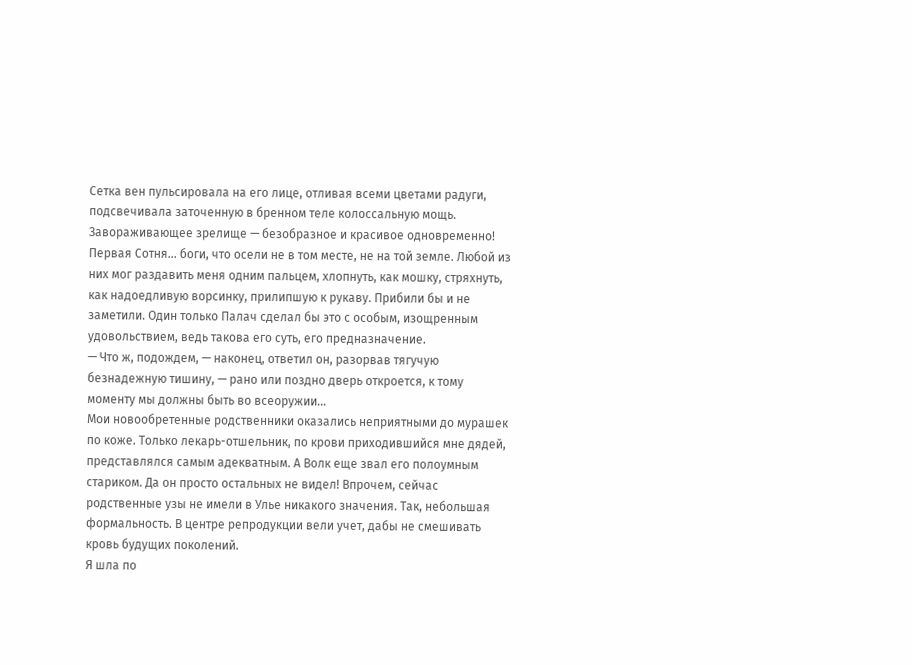Сетка вен пульсировала на его лице, отливая всеми цветами радуги, подсвечивала заточенную в бренном теле колоссальную мощь. Завораживающее зрелище — безобразное и красивое одновременно! Первая Сотня… боги, что осели не в том месте, не на той земле. Любой из них мог раздавить меня одним пальцем, хлопнуть, как мошку, стряхнуть, как надоедливую ворсинку, прилипшую к рукаву. Прибили бы и не заметили. Один только Палач сделал бы это с особым, изощренным удовольствием, ведь такова его суть, его предназначение.
— Что ж, подождем, — наконец, ответил он, разорвав тягучую безнадежную тишину, — рано или поздно дверь откроется, к тому моменту мы должны быть во всеоружии…
Мои новообретенные родственники оказались неприятными до мурашек по коже. Только лекарь-отшельник, по крови приходившийся мне дядей, представлялся самым адекватным. А Волк еще звал его полоумным стариком. Да он просто остальных не видел! Впрочем, сейчас родственные узы не имели в Улье никакого значения. Так, небольшая формальность. В центре репродукции вели учет, дабы не смешивать кровь будущих поколений.
Я шла по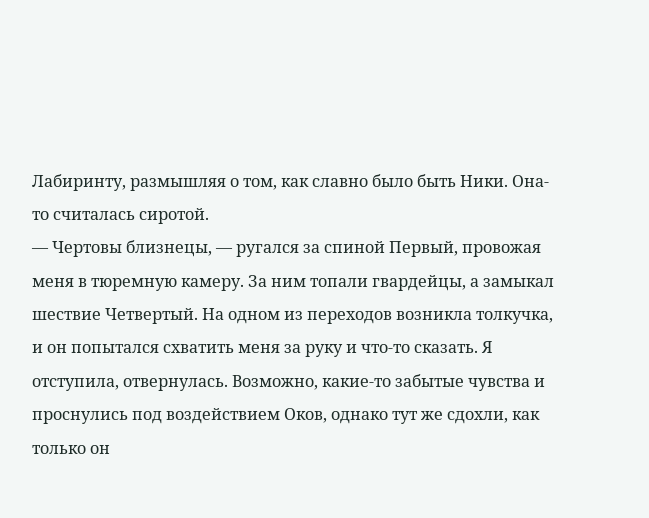Лабиринту, размышляя о том, как славно было быть Ники. Она-то считалась сиротой.
— Чертовы близнецы, — ругался за спиной Первый, провожая меня в тюремную камеру. За ним топали гвардейцы, а замыкал шествие Четвертый. На одном из переходов возникла толкучка, и он попытался схватить меня за руку и что-то сказать. Я отступила, отвернулась. Возможно, какие-то забытые чувства и проснулись под воздействием Оков, однако тут же сдохли, как только он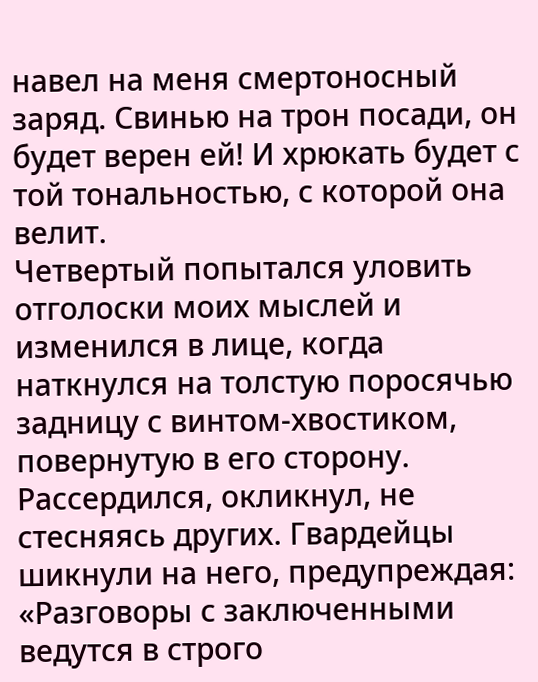навел на меня смертоносный заряд. Свинью на трон посади, он будет верен ей! И хрюкать будет с той тональностью, с которой она велит.
Четвертый попытался уловить отголоски моих мыслей и изменился в лице, когда наткнулся на толстую поросячью задницу с винтом-хвостиком, повернутую в его сторону. Рассердился, окликнул, не стесняясь других. Гвардейцы шикнули на него, предупреждая: «Разговоры с заключенными ведутся в строго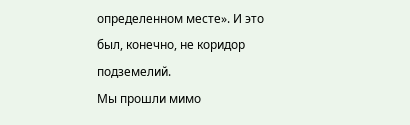определенном месте». И это был, конечно, не коридор подземелий.
Мы прошли мимо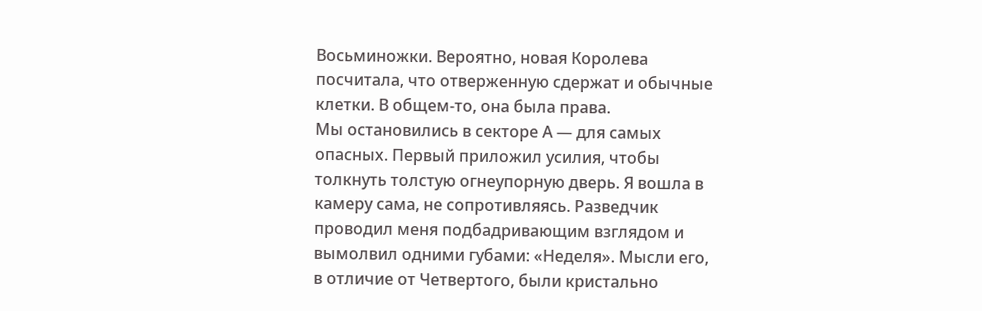Восьминожки. Вероятно, новая Королева посчитала, что отверженную сдержат и обычные клетки. В общем-то, она была права.
Мы остановились в секторе А — для самых опасных. Первый приложил усилия, чтобы толкнуть толстую огнеупорную дверь. Я вошла в камеру сама, не сопротивляясь. Разведчик проводил меня подбадривающим взглядом и вымолвил одними губами: «Неделя». Мысли его, в отличие от Четвертого, были кристально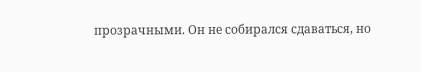прозрачными. Он не собирался сдаваться, но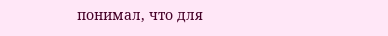понимал, что для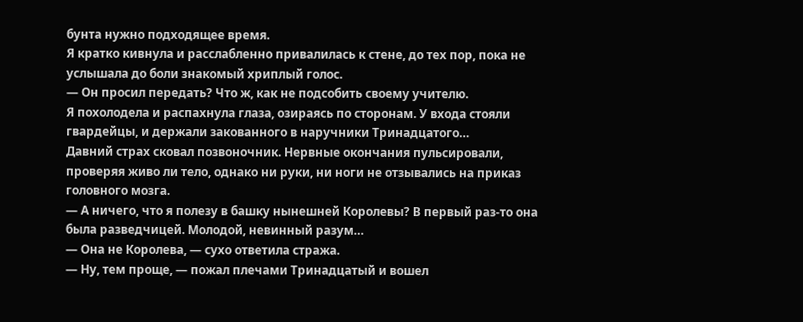бунта нужно подходящее время.
Я кратко кивнула и расслабленно привалилась к стене, до тех пор, пока не услышала до боли знакомый хриплый голос.
— Он просил передать? Что ж, как не подсобить своему учителю.
Я похолодела и распахнула глаза, озираясь по сторонам. У входа стояли гвардейцы, и держали закованного в наручники Тринадцатого…
Давний страх сковал позвоночник. Нервные окончания пульсировали, проверяя живо ли тело, однако ни руки, ни ноги не отзывались на приказ головного мозга.
— А ничего, что я полезу в башку нынешней Королевы? В первый раз-то она была разведчицей. Молодой, невинный разум…
— Она не Королева, — сухо ответила стража.
— Ну, тем проще, — пожал плечами Тринадцатый и вошел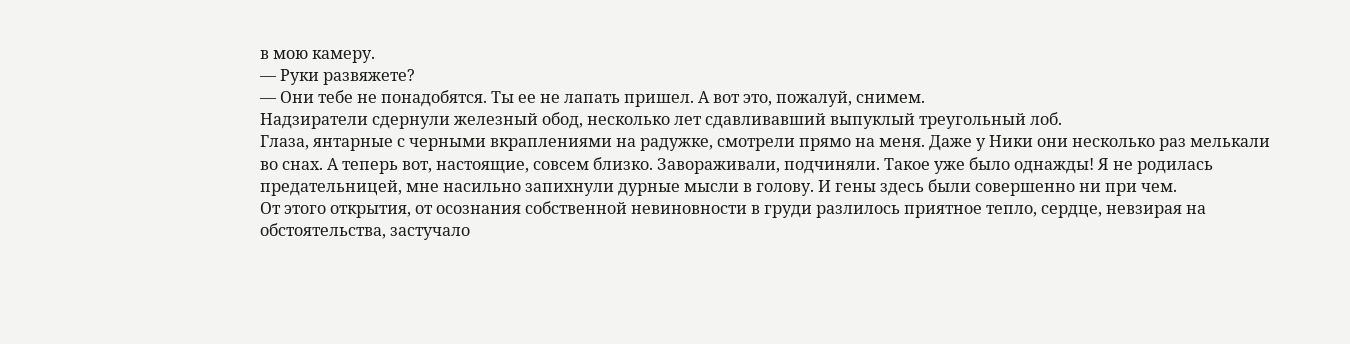в мою камеру.
— Руки развяжете?
— Они тебе не понадобятся. Ты ее не лапать пришел. А вот это, пожалуй, снимем.
Надзиратели сдернули железный обод, несколько лет сдавливавший выпуклый треугольный лоб.
Глаза, янтарные с черными вкраплениями на радужке, смотрели прямо на меня. Даже у Ники они несколько раз мелькали во снах. А теперь вот, настоящие, совсем близко. Завораживали, подчиняли. Такое уже было однажды! Я не родилась предательницей, мне насильно запихнули дурные мысли в голову. И гены здесь были совершенно ни при чем.
От этого открытия, от осознания собственной невиновности в груди разлилось приятное тепло, сердце, невзирая на обстоятельства, застучало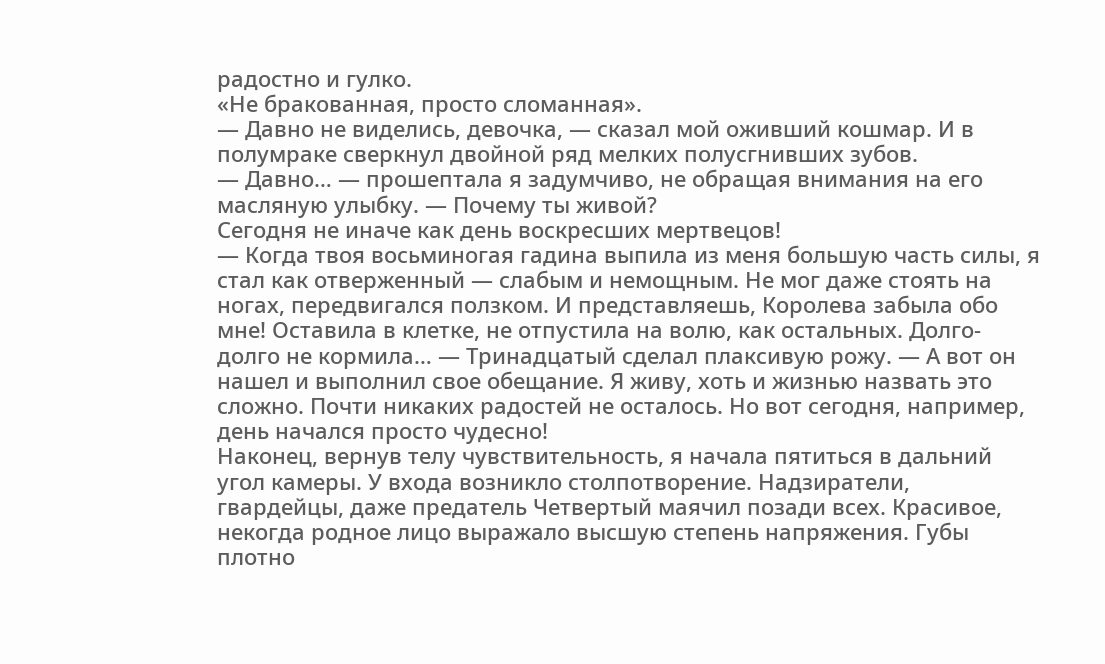радостно и гулко.
«Не бракованная, просто сломанная».
— Давно не виделись, девочка, — сказал мой оживший кошмар. И в полумраке сверкнул двойной ряд мелких полусгнивших зубов.
— Давно… — прошептала я задумчиво, не обращая внимания на его масляную улыбку. — Почему ты живой?
Сегодня не иначе как день воскресших мертвецов!
— Когда твоя восьминогая гадина выпила из меня большую часть силы, я стал как отверженный — слабым и немощным. Не мог даже стоять на ногах, передвигался ползком. И представляешь, Королева забыла обо мне! Оставила в клетке, не отпустила на волю, как остальных. Долго-долго не кормила… — Тринадцатый сделал плаксивую рожу. — А вот он нашел и выполнил свое обещание. Я живу, хоть и жизнью назвать это сложно. Почти никаких радостей не осталось. Но вот сегодня, например, день начался просто чудесно!
Наконец, вернув телу чувствительность, я начала пятиться в дальний угол камеры. У входа возникло столпотворение. Надзиратели, гвардейцы, даже предатель Четвертый маячил позади всех. Красивое, некогда родное лицо выражало высшую степень напряжения. Губы плотно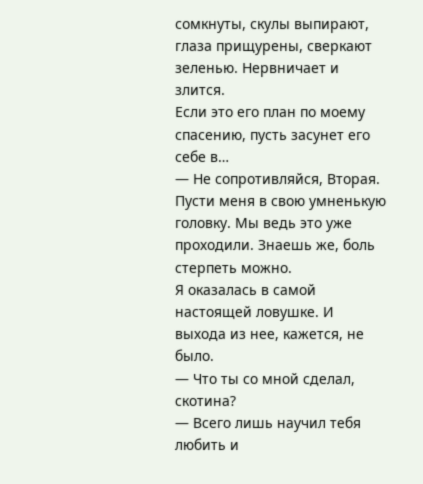сомкнуты, скулы выпирают, глаза прищурены, сверкают зеленью. Нервничает и злится.
Если это его план по моему спасению, пусть засунет его себе в…
— Не сопротивляйся, Вторая. Пусти меня в свою умненькую головку. Мы ведь это уже проходили. Знаешь же, боль стерпеть можно.
Я оказалась в самой настоящей ловушке. И выхода из нее, кажется, не было.
— Что ты со мной сделал, скотина?
— Всего лишь научил тебя любить и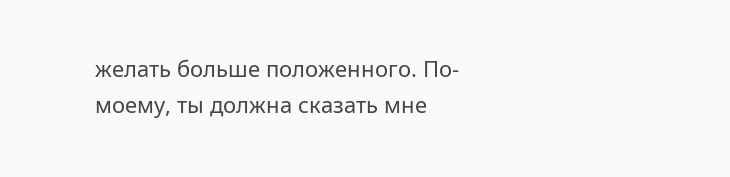желать больше положенного. По-моему, ты должна сказать мне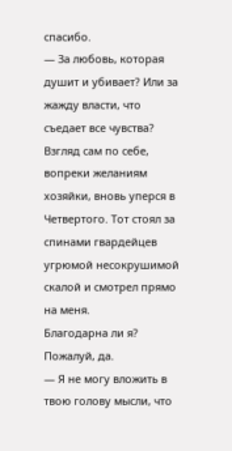спасибо.
— За любовь, которая душит и убивает? Или за жажду власти, что съедает все чувства?
Взгляд сам по себе, вопреки желаниям хозяйки, вновь уперся в Четвертого. Тот стоял за спинами гвардейцев угрюмой несокрушимой скалой и смотрел прямо на меня.
Благодарна ли я? Пожалуй, да.
— Я не могу вложить в твою голову мысли, что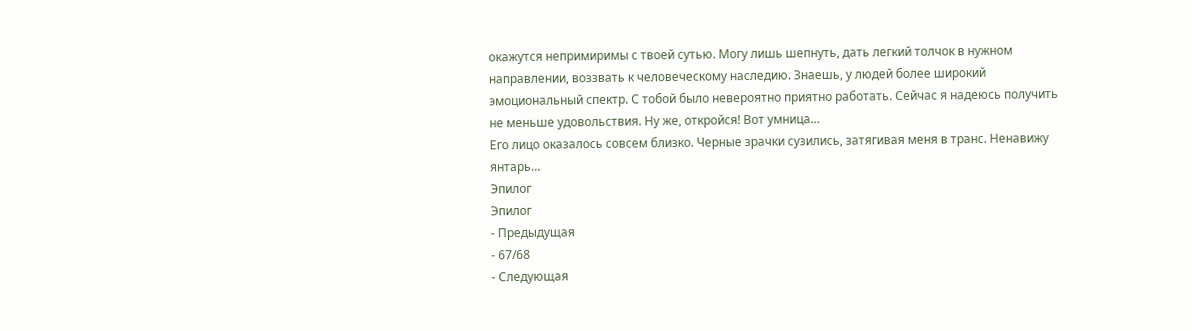окажутся непримиримы с твоей сутью. Могу лишь шепнуть, дать легкий толчок в нужном направлении, воззвать к человеческому наследию. Знаешь, у людей более широкий эмоциональный спектр. С тобой было невероятно приятно работать. Сейчас я надеюсь получить не меньше удовольствия. Ну же, откройся! Вот умница…
Его лицо оказалось совсем близко. Черные зрачки сузились, затягивая меня в транс. Ненавижу янтарь…
Эпилог
Эпилог
- Предыдущая
- 67/68
- Следующая